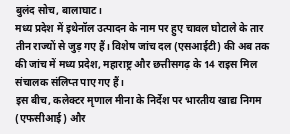बुलंद सोच, बालाघाट।
मध्य प्रदेश में इथेनॉल उत्पादन के नाम पर हुए चावल घोटाले के तार तीन राज्यों से जुड़ गए हैं। विशेष जांच दल (एसआईटी) की अब तक की जांच में मध्य प्रदेश, महाराष्ट्र और छत्तीसगढ़ के 14 राइस मिल संचालक संलिप्त पाए गए हैं।
इस बीच, कलेक्टर मृणाल मीना के निर्देश पर भारतीय खाद्य निगम (एफसीआई) और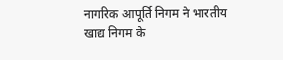नागरिक आपूर्ति निगम ने भारतीय खाद्य निगम के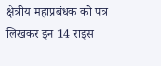क्षेत्रीय महाप्रबंधक को पत्र लिखकर इन 14 राइस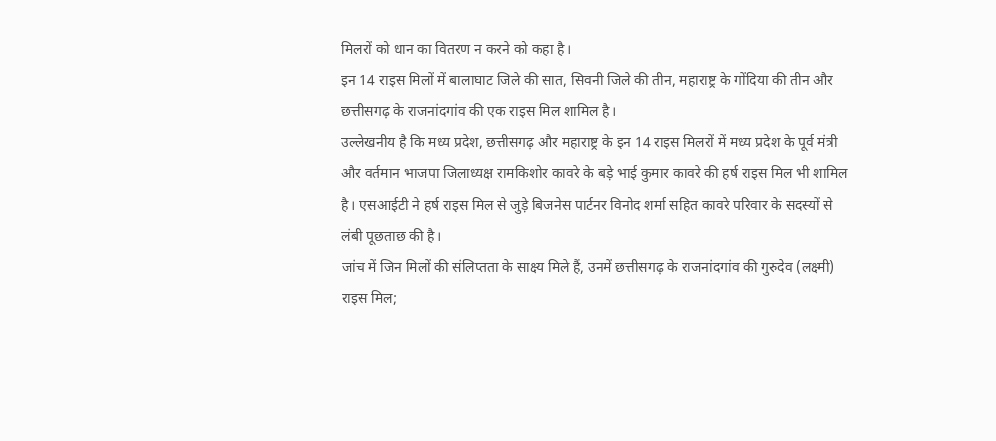मिलरों को धान का वितरण न करने को कहा है।
इन 14 राइस मिलों में बालाघाट जिले की सात, सिवनी जिले की तीन, महाराष्ट्र के गोंदिया की तीन और छत्तीसगढ़ के राजनांदगांव की एक राइस मिल शामिल है।
उल्लेखनीय है कि मध्य प्रदेश, छत्तीसगढ़ और महाराष्ट्र के इन 14 राइस मिलरों में मध्य प्रदेश के पूर्व मंत्री और वर्तमान भाजपा जिलाध्यक्ष रामकिशोर कावरे के बड़े भाई कुमार कावरे की हर्ष राइस मिल भी शामिल है। एसआईटी ने हर्ष राइस मिल से जुड़े बिजनेस पार्टनर विनोद शर्मा सहित कावरे परिवार के सदस्यों से लंबी पूछताछ की है।
जांच में जिन मिलों की संलिप्तता के साक्ष्य मिले हैं, उनमें छत्तीसगढ़ के राजनांदगांव की गुरुदेव (लक्ष्मी) राइस मिल;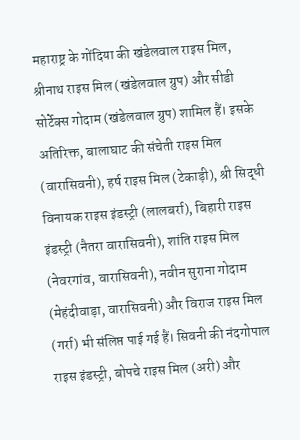महाराष्ट्र के गोंदिया की खंडेलवाल राइस मिल, श्रीनाथ राइस मिल (खंडेलवाल ग्रुप) और सीडी सोर्टेक्स गोदाम (खंडेलवाल ग्रुप) शामिल हैं। इसके अतिरिक्त, बालाघाट की संचेती राइस मिल (वारासिवनी), हर्ष राइस मिल (टेकाड़ी), श्री सिद्धी विनायक राइस इंडस्ट्री (लालबर्रा), बिहारी राइस इंडस्ट्री (नैतरा वारासिवनी), शांति राइस मिल (नेवरगांव, वारासिवनी), नवीन सुराना गोदाम (मेहंदीवाड़ा, वारासिवनी) और विराज राइस मिल (गर्रा) भी संलिप्त पाई गई हैं। सिवनी की नंदगोपाल राइस इंडस्ट्री, बोपचे राइस मिल (अरी) और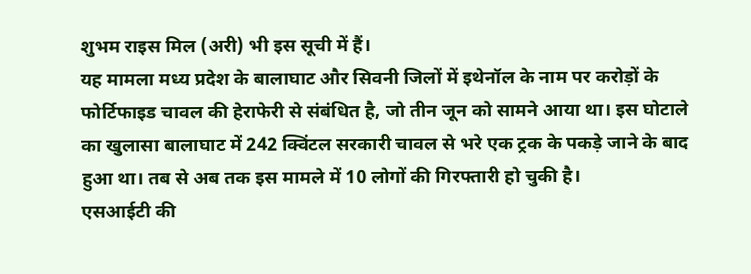शुभम राइस मिल (अरी) भी इस सूची में हैं।
यह मामला मध्य प्रदेश के बालाघाट और सिवनी जिलों में इथेनॉल के नाम पर करोड़ों के फोर्टिफाइड चावल की हेराफेरी से संबंधित है, जो तीन जून को सामने आया था। इस घोटाले का खुलासा बालाघाट में 242 क्विंटल सरकारी चावल से भरे एक ट्रक के पकड़े जाने के बाद हुआ था। तब से अब तक इस मामले में 10 लोगों की गिरफ्तारी हो चुकी है।
एसआईटी की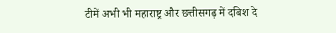टीमें अभी भी महाराष्ट्र और छत्तीसगढ़ में दबिश दे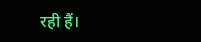रही हैं।